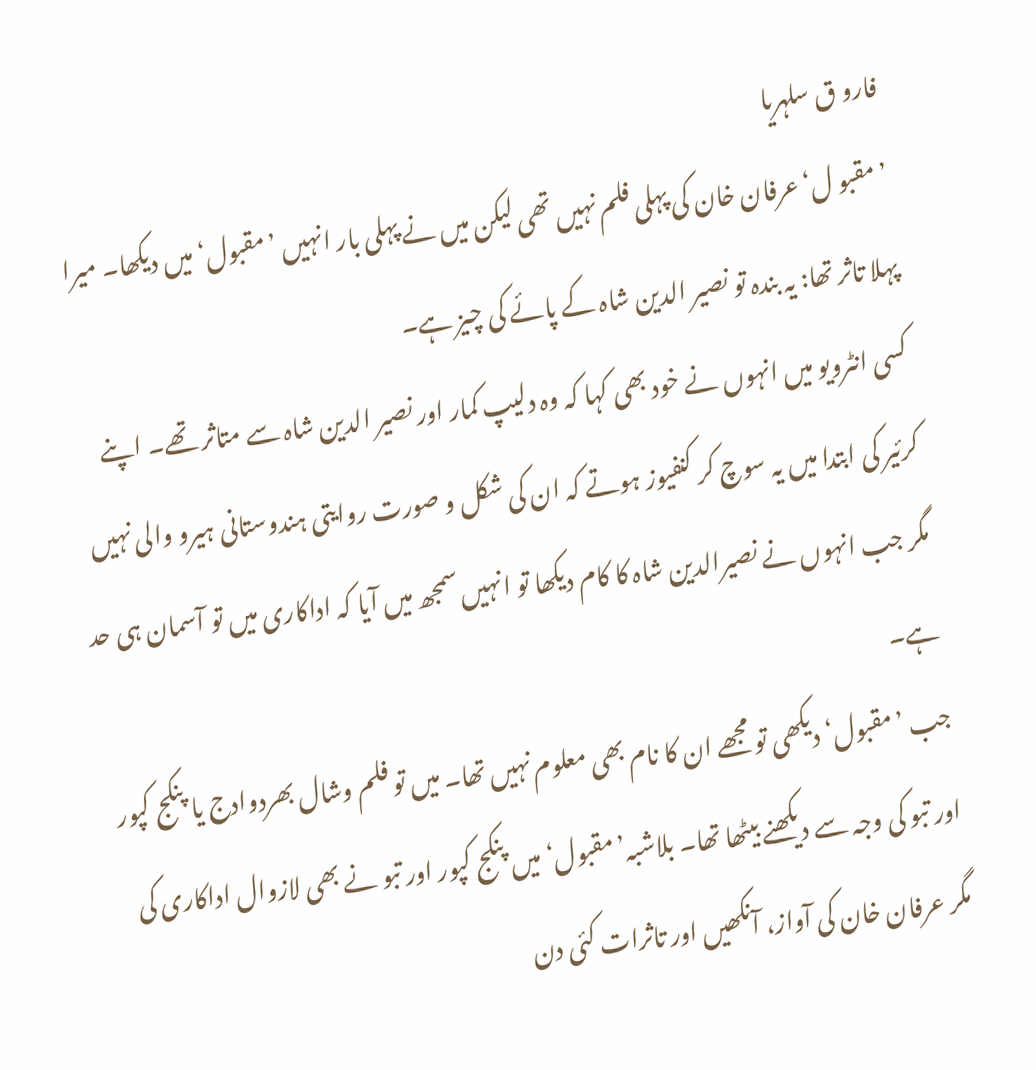فارو ق سلہریا
’مقبو ل‘عرفان خان کی پہلی فلم نہیں تھی لیکن میں نے پہلی بار انہیں ’مقبول‘میں دیکھا۔ میرا پہلا تاثر تھا: یہ بندہ تو نصیر الدین شاہ کے پائے کی چیز ہے۔
کسی انٹرویو میں انہوں نے خود بھی کہا کہ وہ دلیپ کمار اور نصیر الدین شاہ سے متاثر تھے۔ اپنے کرئیر کی ابتدا میں یہ سوچ کر کنفیوز ہوتے کہ ان کی شکل و صورت روایتی ہندوستانی ہیرو والی نہیں مگر جب انہوں نے نصیرالدین شاہ کا کام دیکھا تو انہیں سمجھ میں آیا کہ اداکاری میں تو آسمان ہی حد ہے۔
جب ’مقبول‘ دیکھی تو مجھے ان کا نام بھی معلوم نہیں تھا۔ میں تو فلم وشال بھردوادج یا پنکج کپور اور تبو کی وجہ سے دیکھنے بیٹھا تھا۔ بلاشبہ’مقبول‘ میں پنکج کپور اور تبو نے بھی لازوال اداکاری کی مگر عرفان خان کی آواز، آنکھیں اور تاثرات کئی دن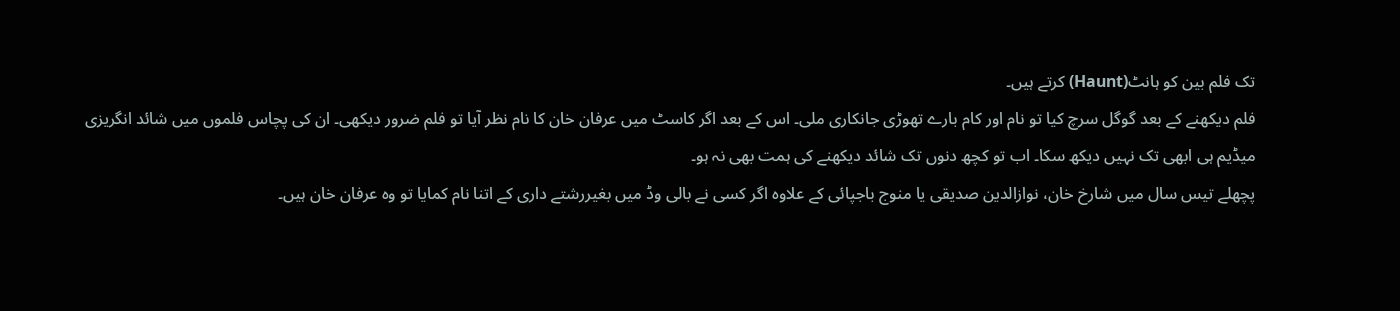تک فلم بین کو ہانٹ(Haunt) کرتے ہیں۔
فلم دیکھنے کے بعد گوگل سرچ کیا تو نام اور کام بارے تھوڑی جانکاری ملی۔ اس کے بعد اگر کاسٹ میں عرفان خان کا نام نظر آیا تو فلم ضرور دیکھی۔ ان کی پچاس فلموں میں شائد انگریزی میڈیم ہی ابھی تک نہیں دیکھ سکا۔ اب تو کچھ دنوں تک شائد دیکھنے کی ہمت بھی نہ ہو۔
پچھلے تیس سال میں شارخ خان، نوازالدین صدیقی یا منوج باجپائی کے علاوہ اگر کسی نے بالی وڈ میں بغیررشتے داری کے اتنا نام کمایا تو وہ عرفان خان ہیں۔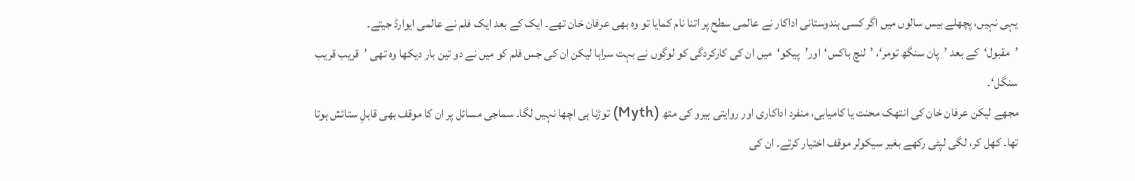یہی نہیں، پچھلے بیس سالوں میں اگر کسی ہندوستانی اداکار نے عالمی سطح پر اتنا نام کمایا تو وہ بھی عرفان خان تھے۔ ایک کے بعد ایک فلم نے عالمی ایوارڈ جیتے۔
’مقبول‘کے بعد ’پان سنگھ تومر‘، ’لنچ باکس‘اور’پیکو‘میں ان کی کارکردگی کو لوگوں نے بہت سراہا لیکن ان کی جس فلم کو میں نے دو تین بار دیکھا وہ تھی ’قریب قریب سنگل‘۔
مجھے لیکن عرفان خان کی انتھک محنت یا کامیابی، منفرد اداکاری اور روایتی ہیرو کی متھ (Myth) توڑنا ہی اچھا نہیں لگا۔ سماجی مسائل پر ان کا موقف بھی قابلِ ستائش ہوتا تھا۔ کھل کر، لگی لپٹی رکھے بغیر سیکولر موقف اختیار کرتے۔ ان کی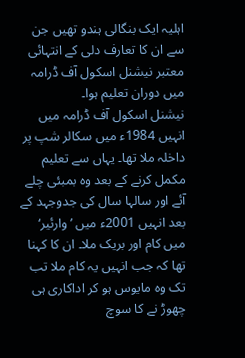اہلیہ ایک بنگالی ہندو تھیں جن سے ان کا تعارف دلی کے انتہائی معتبر نیشنل اسکول آف ڈرامہ میں دوران تعلیم ہوا۔
نیشنل اسکول آف ڈرامہ میں انہیں 1984ء میں سکالر شپ پر داخلہ ملا تھا۔ یہاں سے تعلیم مکمل کرنے کے بعد وہ بمبئی چلے آئے اور سالہا سال کی جدوجہد کے بعد انہیں 2001ء میں ’وارئیر‘ میں کام اور بریک ملا۔ ان کا کہنا تھا کہ جب انہیں یہ کام ملا تب تک وہ مایوس ہو کر اداکاری ہی چھوڑ نے کا سوچ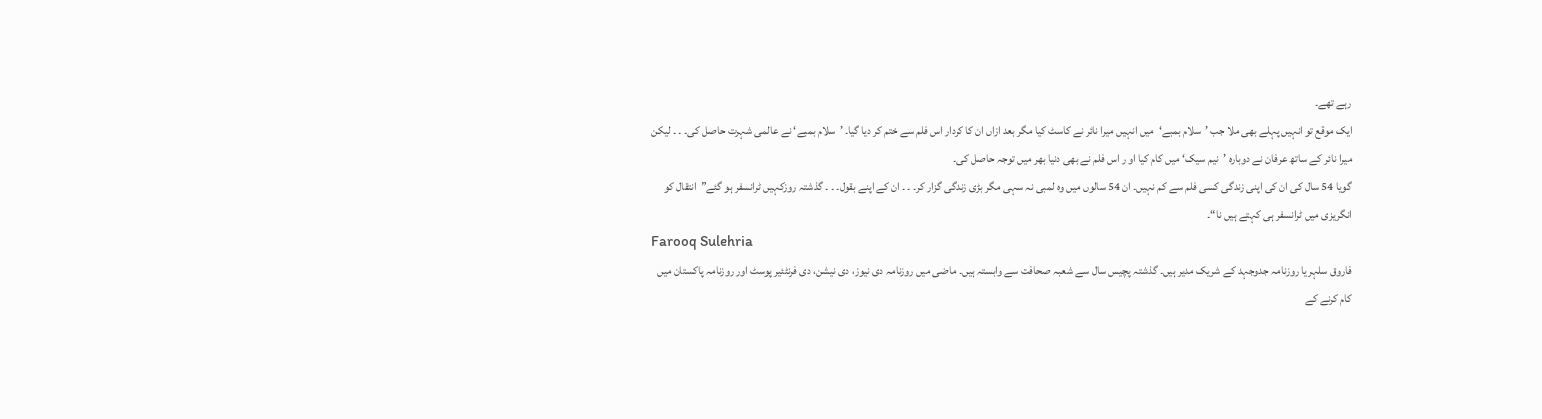رہے تھے۔
ایک موقع تو انہیں پہلے بھی ملا جب ’سلام بمبے‘میں انہیں میرا نائر نے کاسٹ کیا مگر بعد ازاں ان کا کردار اس فلم سے ختم کر دیا گیا۔ ’سلام بمبے‘ نے عالمی شہرت حاصل کی۔ ۔ ۔ لیکن میرا نائر کے ساتھ عرفان نے دوبارہ ’نیم سیک‘ میں کام کیا او ر اس فلم نے بھی دنیا بھر میں توجہ حاصل کی۔
گویا 54 سال کی ان کی اپنی زندگی کسی فلم سے کم نہیں۔ ان 54 سالوں میں وہ لمبی نہ سہی مگر بڑی زندگی گزار کر۔ ۔ ۔ ان کے اپنے بقول۔ ۔ ۔ گذشتہ روزکہیں ٹرانسفر ہو گئے”انتقال کو انگریزی میں ٹرانسفر ہی کہتے ہیں نا“۔
Farooq Sulehria
فاروق سلہریا روزنامہ جدوجہد کے شریک مدیر ہیں۔ گذشتہ پچیس سال سے شعبہ صحافت سے وابستہ ہیں۔ ماضی میں روزنامہ دی نیوز، دی نیشن، دی فرنٹئیر پوسٹ اور روزنامہ پاکستان میں کام کرنے کے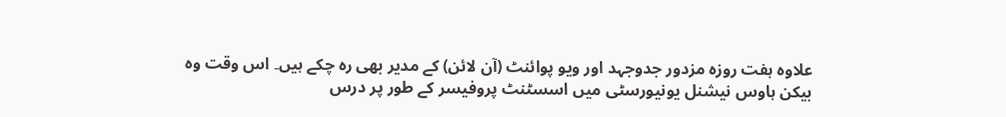علاوہ ہفت روزہ مزدور جدوجہد اور ویو پوائنٹ (آن لائن) کے مدیر بھی رہ چکے ہیں۔ اس وقت وہ بیکن ہاوس نیشنل یونیورسٹی میں اسسٹنٹ پروفیسر کے طور پر درس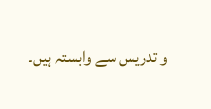و تدریس سے وابستہ ہیں۔